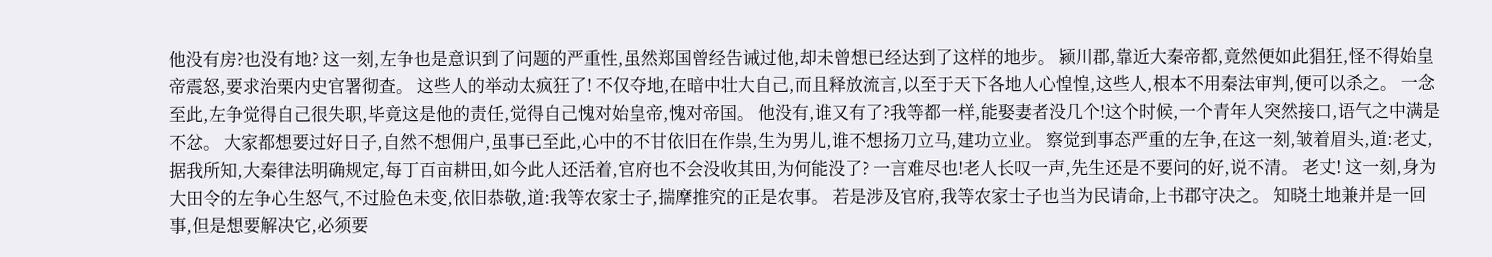他没有房?也没有地? 这一刻,左争也是意识到了问题的严重性,虽然郑国曾经告诫过他,却未曾想已经达到了这样的地步。 颍川郡,靠近大秦帝都,竟然便如此猖狂,怪不得始皇帝震怒,要求治栗内史官署彻查。 这些人的举动太疯狂了! 不仅夺地,在暗中壮大自己,而且释放流言,以至于天下各地人心惶惶,这些人,根本不用秦法审判,便可以杀之。 一念至此,左争觉得自己很失职,毕竟这是他的责任,觉得自己愧对始皇帝,愧对帝国。 他没有,谁又有了?我等都一样,能娶妻者没几个!这个时候,一个青年人突然接口,语气之中满是不忿。 大家都想要过好日子,自然不想佣户,虽事已至此,心中的不甘依旧在作祟,生为男儿,谁不想扬刀立马,建功立业。 察觉到事态严重的左争,在这一刻,皱着眉头,道:老丈,据我所知,大秦律法明确规定,每丁百亩耕田,如今此人还活着,官府也不会没收其田,为何能没了? 一言难尽也!老人长叹一声,先生还是不要问的好,说不清。 老丈! 这一刻,身为大田令的左争心生怒气,不过脸色未变,依旧恭敬,道:我等农家士子,揣摩推究的正是农事。 若是涉及官府,我等农家士子也当为民请命,上书郡守决之。 知晓土地兼并是一回事,但是想要解决它,必须要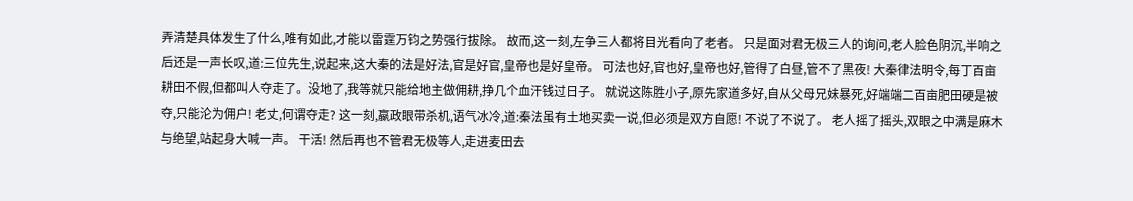弄清楚具体发生了什么,唯有如此,才能以雷霆万钧之势强行拔除。 故而,这一刻,左争三人都将目光看向了老者。 只是面对君无极三人的询问,老人脸色阴沉,半响之后还是一声长叹,道:三位先生,说起来,这大秦的法是好法,官是好官,皇帝也是好皇帝。 可法也好,官也好,皇帝也好,管得了白昼,管不了黑夜! 大秦律法明令,每丁百亩耕田不假,但都叫人夺走了。没地了,我等就只能给地主做佣耕,挣几个血汗钱过日子。 就说这陈胜小子,原先家道多好,自从父母兄妹暴死,好端端二百亩肥田硬是被夺,只能沦为佣户! 老丈,何谓夺走? 这一刻,嬴政眼带杀机,语气冰冷,道:秦法虽有土地买卖一说,但必须是双方自愿! 不说了不说了。 老人摇了摇头,双眼之中满是麻木与绝望,站起身大喊一声。 干活! 然后再也不管君无极等人,走进麦田去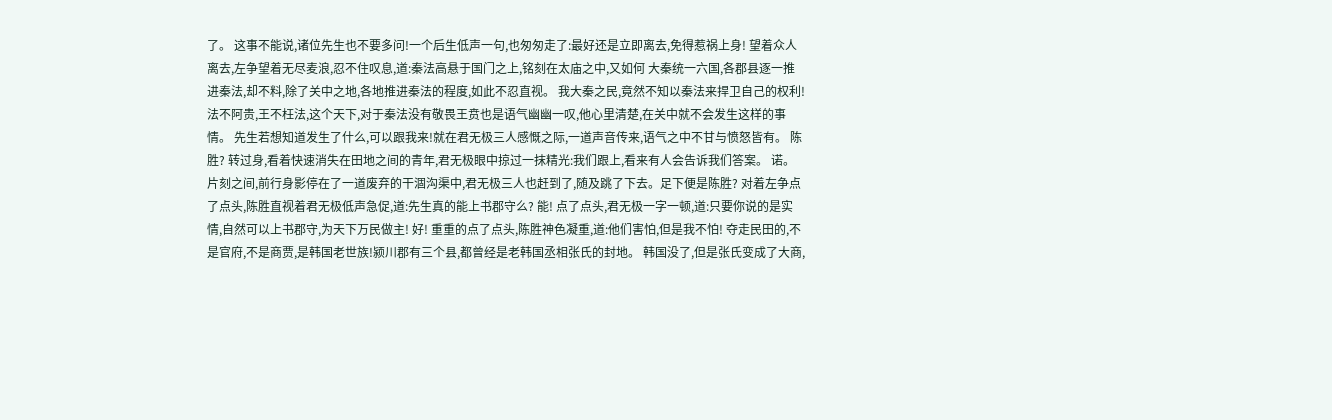了。 这事不能说,诸位先生也不要多问!一个后生低声一句,也匆匆走了:最好还是立即离去,免得惹祸上身! 望着众人离去,左争望着无尽麦浪,忍不住叹息,道:秦法高悬于国门之上,铭刻在太庙之中,又如何 大秦统一六国,各郡县逐一推进秦法,却不料,除了关中之地,各地推进秦法的程度,如此不忍直视。 我大秦之民,竟然不知以秦法来捍卫自己的权利! 法不阿贵,王不枉法,这个天下,对于秦法没有敬畏王贲也是语气幽幽一叹,他心里清楚,在关中就不会发生这样的事情。 先生若想知道发生了什么,可以跟我来!就在君无极三人感慨之际,一道声音传来,语气之中不甘与愤怒皆有。 陈胜? 转过身,看着快速消失在田地之间的青年,君无极眼中掠过一抹精光:我们跟上,看来有人会告诉我们答案。 诺。 片刻之间,前行身影停在了一道废弃的干涸沟渠中,君无极三人也赶到了,随及跳了下去。足下便是陈胜? 对着左争点了点头,陈胜直视着君无极低声急促,道:先生真的能上书郡守么? 能! 点了点头,君无极一字一顿,道:只要你说的是实情,自然可以上书郡守,为天下万民做主! 好! 重重的点了点头,陈胜神色凝重,道:他们害怕,但是我不怕! 夺走民田的,不是官府,不是商贾,是韩国老世族!颍川郡有三个县,都曾经是老韩国丞相张氏的封地。 韩国没了,但是张氏变成了大商,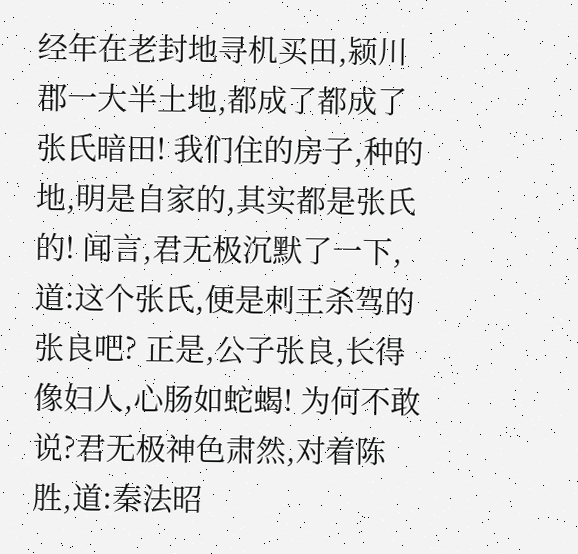经年在老封地寻机买田,颍川郡一大半土地,都成了都成了张氏暗田! 我们住的房子,种的地,明是自家的,其实都是张氏的! 闻言,君无极沉默了一下,道:这个张氏,便是刺王杀驾的张良吧? 正是,公子张良,长得像妇人,心肠如蛇蝎! 为何不敢说?君无极神色肃然,对着陈胜,道:秦法昭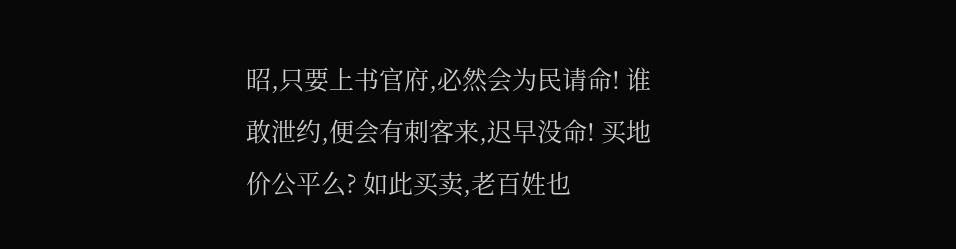昭,只要上书官府,必然会为民请命! 谁敢泄约,便会有刺客来,迟早没命! 买地价公平么? 如此买卖,老百姓也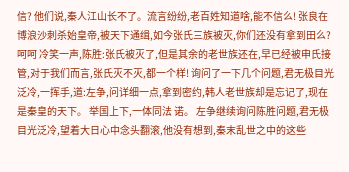信? 他们说,秦人江山长不了。流言纷纷,老百姓知道啥,能不信么! 张良在博浪沙刺杀始皇帝,被天下通缉,如今张氏三族被灭,你们还没有拿到田么? 呵呵 冷笑一声,陈胜:张氏被灭了,但是其余的老世族还在,早已经被申氏接管,对于我们而言,张氏灭不灭,都一个样! 询问了一下几个问题,君无极目光泛冷,一挥手,道:左争,问详细一点,拿到密约,韩人老世族却是忘记了,现在是秦皇的天下。 举国上下,一体同法 诺。 左争继续询问陈胜问题,君无极目光泛冷,望着大日心中念头翻滚,他没有想到,秦末乱世之中的这些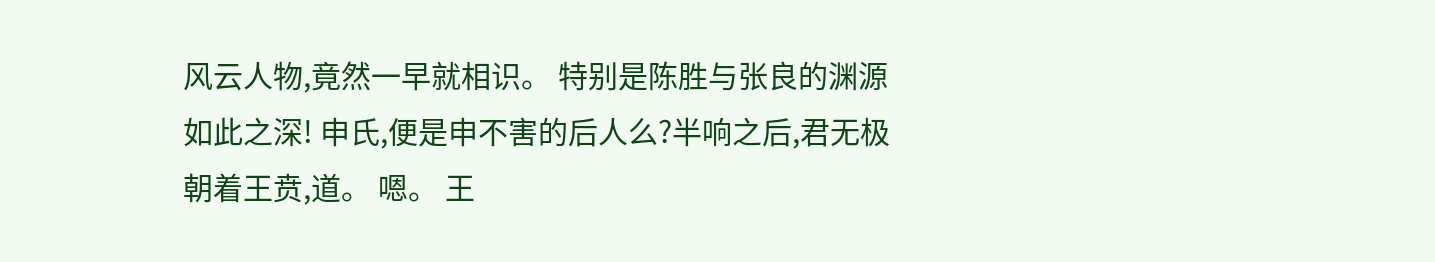风云人物,竟然一早就相识。 特别是陈胜与张良的渊源如此之深! 申氏,便是申不害的后人么?半响之后,君无极朝着王贲,道。 嗯。 王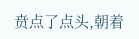贲点了点头,朝着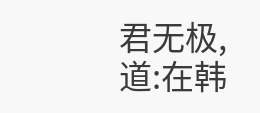君无极,道:在韩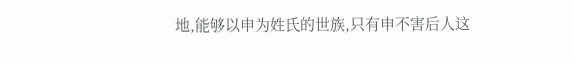地,能够以申为姓氏的世族,只有申不害后人这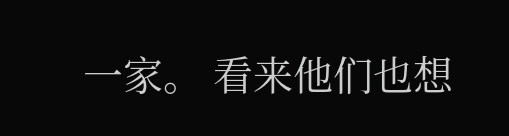一家。 看来他们也想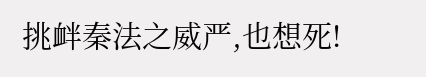挑衅秦法之威严,也想死!